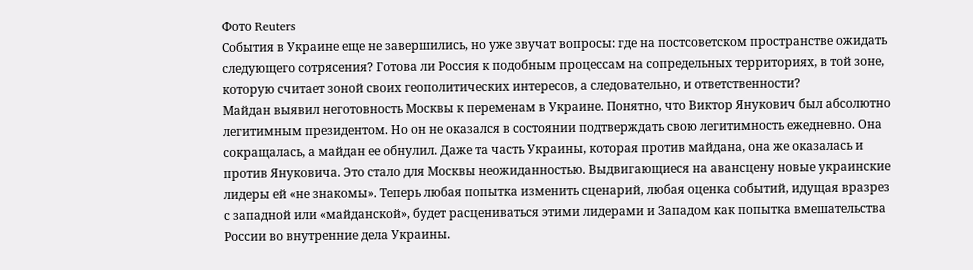Фото Reuters
События в Украине еще не завершились, но уже звучат вопросы: где на постсоветском пространстве ожидать следующего сотрясения? Готова ли Россия к подобным процессам на сопредельных территориях, в той зоне, которую считает зоной своих геополитических интересов, а следовательно, и ответственности?
Майдан выявил неготовность Москвы к переменам в Украине. Понятно, что Виктор Янукович был абсолютно легитимным президентом. Но он не оказался в состоянии подтверждать свою легитимность ежедневно. Она сокращалась, а майдан ее обнулил. Даже та часть Украины, которая против майдана, она же оказалась и против Януковича. Это стало для Москвы неожиданностью. Выдвигающиеся на авансцену новые украинские лидеры ей «не знакомы». Теперь любая попытка изменить сценарий, любая оценка событий, идущая вразрез с западной или «майданской», будет расцениваться этими лидерами и Западом как попытка вмешательства России во внутренние дела Украины.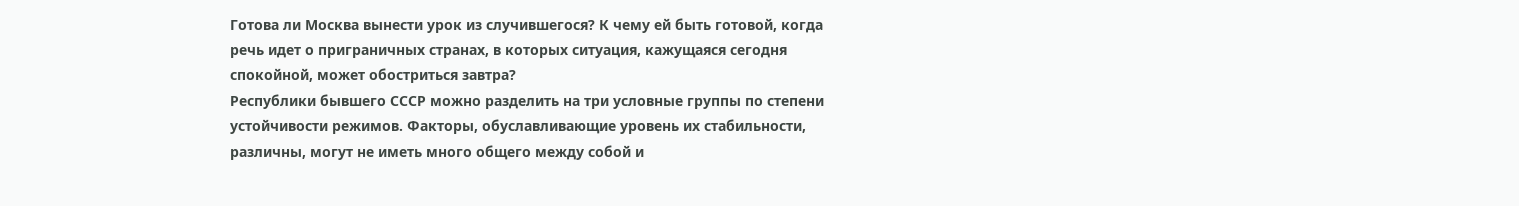Готова ли Москва вынести урок из случившегося? К чему ей быть готовой, когда речь идет о приграничных странах, в которых ситуация, кажущаяся сегодня спокойной, может обостриться завтра?
Республики бывшего СССР можно разделить на три условные группы по степени устойчивости режимов. Факторы, обуславливающие уровень их стабильности, различны, могут не иметь много общего между собой и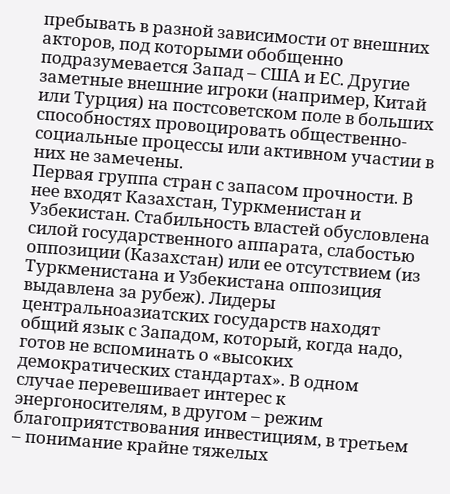пребывать в разной зависимости от внешних акторов, под которыми обобщенно подразумевается Запад – США и ЕС. Другие заметные внешние игроки (например, Китай или Турция) на постсоветском поле в больших способностях провоцировать общественно-социальные процессы или активном участии в них не замечены.
Первая группа стран с запасом прочности. В нее входят Казахстан, Туркменистан и Узбекистан. Стабильность властей обусловлена силой государственного аппарата, слабостью оппозиции (Казахстан) или ее отсутствием (из Туркменистана и Узбекистана оппозиция выдавлена за рубеж). Лидеры центральноазиатских государств находят общий язык с Западом, который, когда надо, готов не вспоминать о «высоких демократических стандартах». В одном случае перевешивает интерес к энергоносителям, в другом – режим благоприятствования инвестициям, в третьем – понимание крайне тяжелых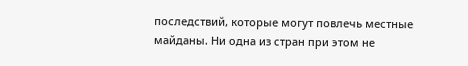последствий, которые могут повлечь местные майданы. Ни одна из стран при этом не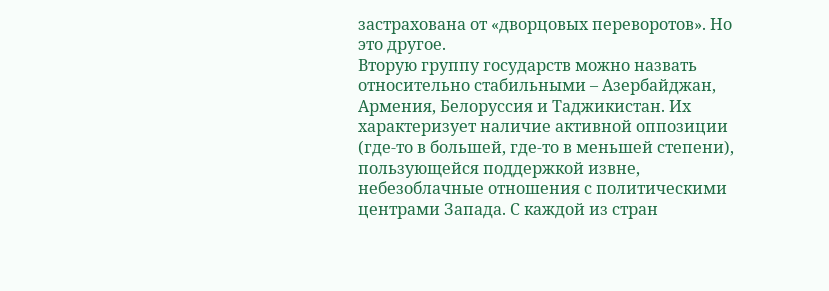застрахована от «дворцовых переворотов». Но это другое.
Вторую группу государств можно назвать относительно стабильными – Азербайджан, Армения, Белоруссия и Таджикистан. Их характеризует наличие активной оппозиции (где-то в большей, где-то в меньшей степени), пользующейся поддержкой извне, небезоблачные отношения с политическими центрами Запада. С каждой из стран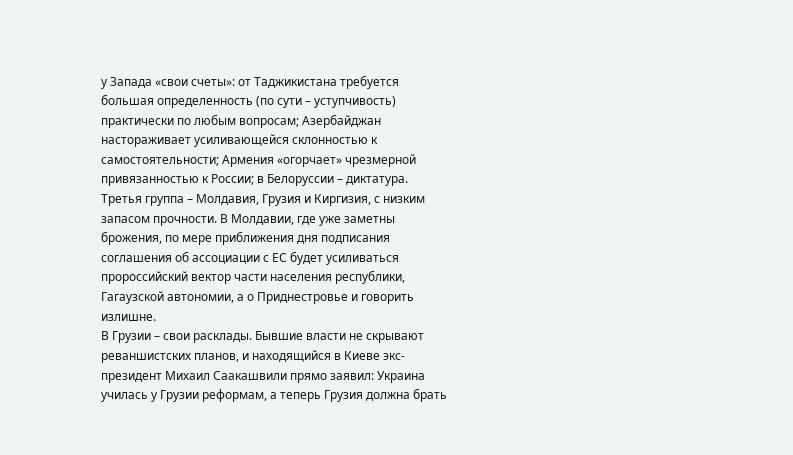у Запада «свои счеты»: от Таджикистана требуется большая определенность (по сути – уступчивость) практически по любым вопросам; Азербайджан настораживает усиливающейся склонностью к самостоятельности; Армения «огорчает» чрезмерной привязанностью к России; в Белоруссии – диктатура.
Третья группа – Молдавия, Грузия и Киргизия, с низким запасом прочности. В Молдавии, где уже заметны брожения, по мере приближения дня подписания соглашения об ассоциации с ЕС будет усиливаться пророссийский вектор части населения республики, Гагаузской автономии, а о Приднестровье и говорить излишне.
В Грузии – свои расклады. Бывшие власти не скрывают реваншистских планов, и находящийся в Киеве экс-президент Михаил Саакашвили прямо заявил: Украина училась у Грузии реформам, а теперь Грузия должна брать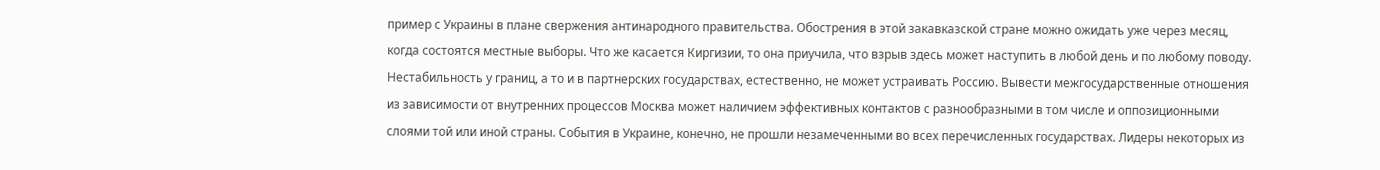пример с Украины в плане свержения антинародного правительства. Обострения в этой закавказской стране можно ожидать уже через месяц, когда состоятся местные выборы. Что же касается Киргизии, то она приучила, что взрыв здесь может наступить в любой день и по любому поводу.
Нестабильность у границ, а то и в партнерских государствах, естественно, не может устраивать Россию. Вывести межгосударственные отношения из зависимости от внутренних процессов Москва может наличием эффективных контактов с разнообразными в том числе и оппозиционными слоями той или иной страны. События в Украине, конечно, не прошли незамеченными во всех перечисленных государствах. Лидеры некоторых из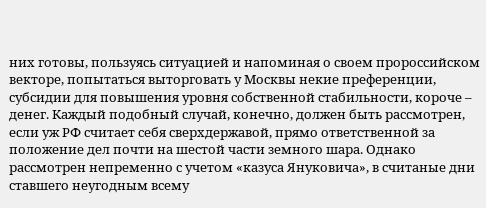них готовы, пользуясь ситуацией и напоминая о своем пророссийском векторе, попытаться выторговать у Москвы некие преференции, субсидии для повышения уровня собственной стабильности, короче – денег. Каждый подобный случай, конечно, должен быть рассмотрен, если уж РФ считает себя сверхдержавой, прямо ответственной за положение дел почти на шестой части земного шара. Однако рассмотрен непременно с учетом «казуса Януковича», в считаные дни ставшего неугодным всему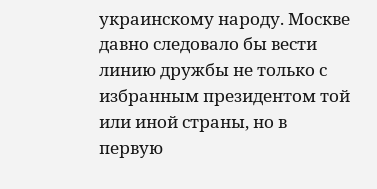украинскому народу. Москве давно следовало бы вести линию дружбы не только с избранным президентом той или иной страны, но в первую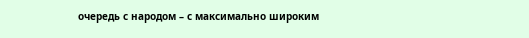очередь с народом – с максимально широким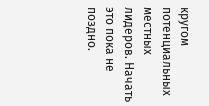кругом потенциальных местных лидеров. Начать это пока не поздно.